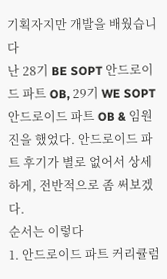기획자지만 개발을 배웠습니다
난 28기 BE SOPT 안드로이드 파트 OB, 29기 WE SOPT 안드로이드 파트 OB & 임원진을 했었다. 안드로이드 파트 후기가 별로 없어서 상세하게, 전반적으로 좀 써보겠다.
순서는 이렇다
1. 안드로이드 파트 커리큘럼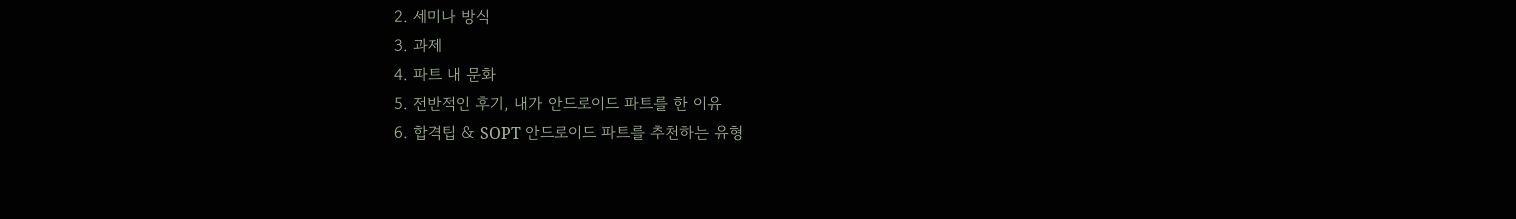2. 세미나 방식
3. 과제
4. 파트 내 문화
5. 전반적인 후기, 내가 안드로이드 파트를 한 이유
6. 합격팁 & SOPT 안드로이드 파트를 추천하는 유형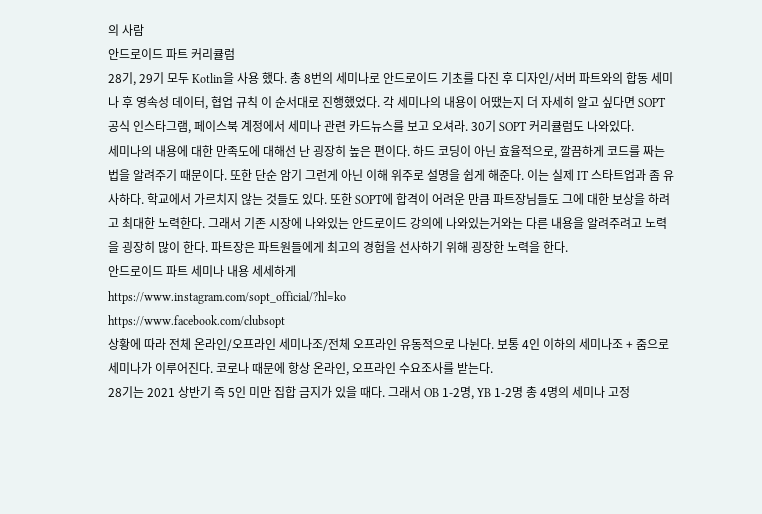의 사람
안드로이드 파트 커리큘럼
28기, 29기 모두 Kotlin을 사용 했다. 총 8번의 세미나로 안드로이드 기초를 다진 후 디자인/서버 파트와의 합동 세미나 후 영속성 데이터, 협업 규칙 이 순서대로 진행했었다. 각 세미나의 내용이 어땠는지 더 자세히 알고 싶다면 SOPT 공식 인스타그램, 페이스북 계정에서 세미나 관련 카드뉴스를 보고 오셔라. 30기 SOPT 커리큘럼도 나와있다.
세미나의 내용에 대한 만족도에 대해선 난 굉장히 높은 편이다. 하드 코딩이 아닌 효율적으로, 깔끔하게 코드를 짜는 법을 알려주기 때문이다. 또한 단순 암기 그런게 아닌 이해 위주로 설명을 쉽게 해준다. 이는 실제 IT 스타트업과 좀 유사하다. 학교에서 가르치지 않는 것들도 있다. 또한 SOPT에 합격이 어려운 만큼 파트장님들도 그에 대한 보상을 하려고 최대한 노력한다. 그래서 기존 시장에 나와있는 안드로이드 강의에 나와있는거와는 다른 내용을 알려주려고 노력을 굉장히 많이 한다. 파트장은 파트원들에게 최고의 경험을 선사하기 위해 굉장한 노력을 한다.
안드로이드 파트 세미나 내용 세세하게
https://www.instagram.com/sopt_official/?hl=ko
https://www.facebook.com/clubsopt
상황에 따라 전체 온라인/오프라인 세미나조/전체 오프라인 유동적으로 나뉜다. 보통 4인 이하의 세미나조 + 줌으로 세미나가 이루어진다. 코로나 때문에 항상 온라인, 오프라인 수요조사를 받는다.
28기는 2021 상반기 즉 5인 미만 집합 금지가 있을 때다. 그래서 OB 1-2명, YB 1-2명 총 4명의 세미나 고정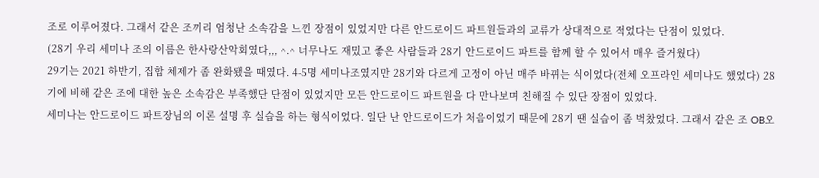조로 이루어졌다. 그래서 같은 조끼리 엄청난 소속감을 느낀 장점이 있었지만 다른 안드로이드 파트원들과의 교류가 상대적으로 적었다는 단점이 있었다.
(28기 우리 세미나 조의 이름은 한사랑산악회였다,,, ^.^ 너무나도 재밌고 좋은 사람들과 28기 안드로이드 파트를 함께 할 수 있어서 매우 즐거웠다)
29기는 2021 하반기, 집합 체제가 좀 완화됐을 때였다. 4-5명 세미나조였지만 28기와 다르게 고정이 아닌 매주 바뀌는 식이었다(전체 오프라인 세미나도 했었다) 28기에 비해 같은 조에 대한 높은 소속감은 부족했단 단점이 있었지만 모든 안드로이드 파트원을 다 만나보며 친해질 수 있단 장점이 있었다.
세미나는 안드로이드 파트장님의 이론 설명 후 실습을 하는 형식이었다. 일단 난 안드로이드가 처음이었기 때문에 28기 땐 실습이 좀 벅찼었다. 그래서 같은 조 OB오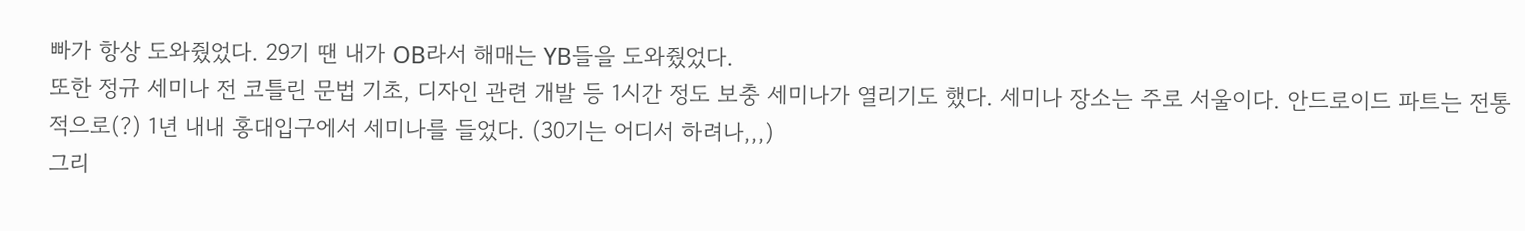빠가 항상 도와줬었다. 29기 땐 내가 OB라서 해매는 YB들을 도와줬었다.
또한 정규 세미나 전 코틀린 문법 기초, 디자인 관련 개발 등 1시간 정도 보충 세미나가 열리기도 했다. 세미나 장소는 주로 서울이다. 안드로이드 파트는 전통적으로(?) 1년 내내 홍대입구에서 세미나를 들었다. (30기는 어디서 하려나,,,)
그리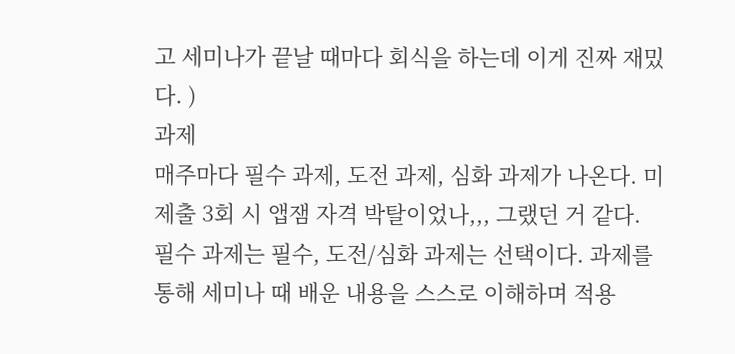고 세미나가 끝날 때마다 회식을 하는데 이게 진짜 재밌다. )
과제
매주마다 필수 과제, 도전 과제, 심화 과제가 나온다. 미제출 3회 시 앱잼 자격 박탈이었나,,, 그랬던 거 같다.
필수 과제는 필수, 도전/심화 과제는 선택이다. 과제를 통해 세미나 때 배운 내용을 스스로 이해하며 적용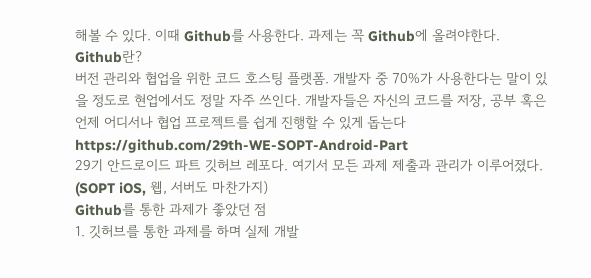해볼 수 있다. 이때 Github를 사용한다. 과제는 꼭 Github에 올려야한다.
Github란?
버전 관리와 협업을 위한 코드 호스팅 플랫폼. 개발자 중 70%가 사용한다는 말이 있을 정도로 현업에서도 정말 자주 쓰인다. 개발자들은 자신의 코드를 저장, 공부 혹은 언제 어디서나 협업 프로젝트를 쉽게 진행할 수 있게 돕는다
https://github.com/29th-WE-SOPT-Android-Part
29기 안드로이드 파트 깃허브 레포다. 여기서 모든 과제 제출과 관리가 이루어졌다. (SOPT iOS, 웹, 서버도 마찬가지)
Github를 통한 과제가 좋았던 점
1. 깃허브를 통한 과제를 하며 실제 개발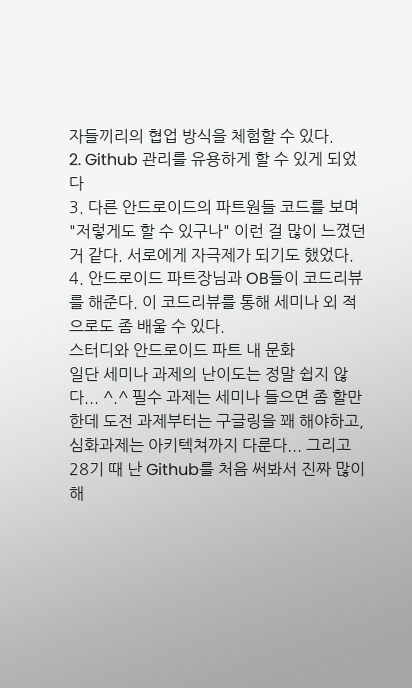자들끼리의 협업 방식을 체험할 수 있다.
2. Github 관리를 유용하게 할 수 있게 되었다
3. 다른 안드로이드의 파트원들 코드를 보며 "저렇게도 할 수 있구나" 이런 걸 많이 느꼈던 거 같다. 서로에게 자극제가 되기도 했었다.
4. 안드로이드 파트장님과 OB들이 코드리뷰를 해준다. 이 코드리뷰를 통해 세미나 외 적으로도 좀 배울 수 있다.
스터디와 안드로이드 파트 내 문화
일단 세미나 과제의 난이도는 정말 쉽지 않다... ^.^ 필수 과제는 세미나 들으면 좀 할만한데 도전 과제부터는 구글링을 꽤 해야하고, 심화과제는 아키텍쳐까지 다룬다... 그리고 28기 때 난 Github를 처음 써봐서 진짜 많이 해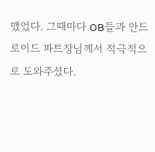맸었다. 그때마다 OB들과 안드로이드 파트장님께서 적극적으로 도와주셨다.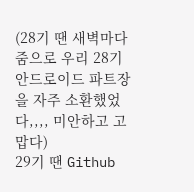(28기 땐 새벽마다 줌으로 우리 28기 안드로이드 파트장을 자주 소환했었다,,,, 미안하고 고맙다)
29기 땐 Github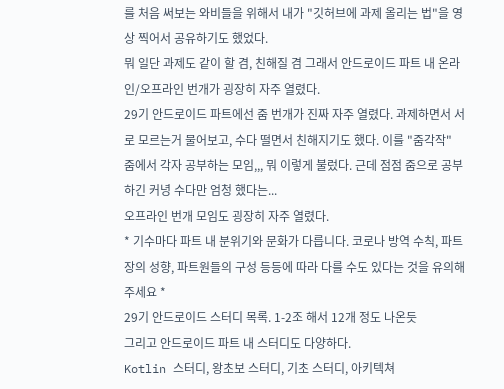를 처음 써보는 와비들을 위해서 내가 "깃허브에 과제 올리는 법"을 영상 찍어서 공유하기도 했었다.
뭐 일단 과제도 같이 할 겸, 친해질 겸 그래서 안드로이드 파트 내 온라인/오프라인 번개가 굉장히 자주 열렸다.
29기 안드로이드 파트에선 줌 번개가 진짜 자주 열렸다. 과제하면서 서로 모르는거 물어보고, 수다 떨면서 친해지기도 했다. 이를 "줌각작" 줌에서 각자 공부하는 모임,,, 뭐 이렇게 불렀다. 근데 점점 줌으로 공부하긴 커녕 수다만 엄청 했다는...
오프라인 번개 모임도 굉장히 자주 열렸다.
* 기수마다 파트 내 분위기와 문화가 다릅니다. 코로나 방역 수칙, 파트장의 성향, 파트원들의 구성 등등에 따라 다를 수도 있다는 것을 유의해주세요 *
29기 안드로이드 스터디 목록. 1-2조 해서 12개 정도 나온듯
그리고 안드로이드 파트 내 스터디도 다양하다.
Kotlin 스터디, 왕초보 스터디, 기초 스터디, 아키텍쳐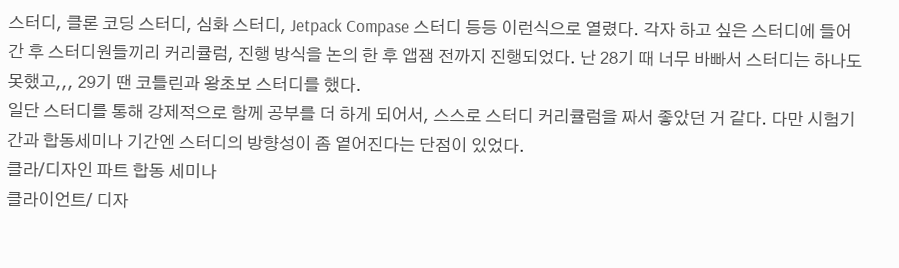스터디, 클론 코딩 스터디, 심화 스터디, Jetpack Compase 스터디 등등 이런식으로 열렸다. 각자 하고 싶은 스터디에 들어간 후 스터디원들끼리 커리큘럼, 진행 방식을 논의 한 후 앱잼 전까지 진행되었다. 난 28기 때 너무 바빠서 스터디는 하나도 못했고,,, 29기 땐 코틀린과 왕초보 스터디를 했다.
일단 스터디를 통해 강제적으로 함께 공부를 더 하게 되어서, 스스로 스터디 커리큘럼을 짜서 좋았던 거 같다. 다만 시험기간과 합동세미나 기간엔 스터디의 방향성이 좀 옅어진다는 단점이 있었다.
클라/디자인 파트 합동 세미나
클라이언트/ 디자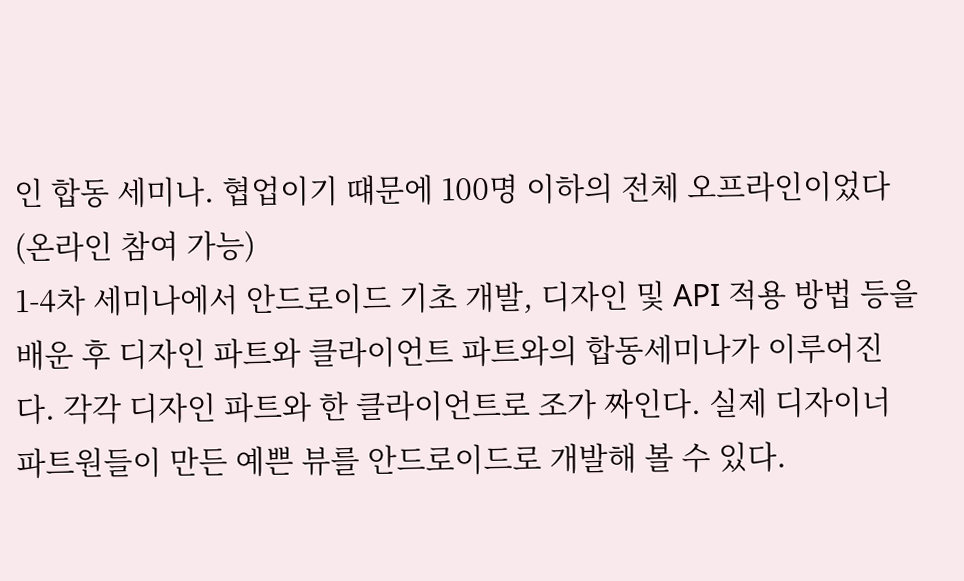인 합동 세미나. 협업이기 떄문에 100명 이하의 전체 오프라인이었다 (온라인 참여 가능)
1-4차 세미나에서 안드로이드 기초 개발, 디자인 및 API 적용 방법 등을 배운 후 디자인 파트와 클라이언트 파트와의 합동세미나가 이루어진다. 각각 디자인 파트와 한 클라이언트로 조가 짜인다. 실제 디자이너 파트원들이 만든 예쁜 뷰를 안드로이드로 개발해 볼 수 있다.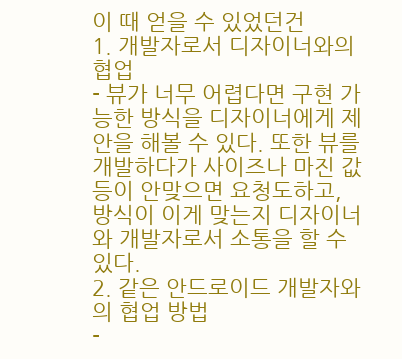이 때 얻을 수 있었던건
1. 개발자로서 디자이너와의 협업
- 뷰가 너무 어렵다면 구현 가능한 방식을 디자이너에게 제안을 해볼 수 있다. 또한 뷰를 개발하다가 사이즈나 마진 값 등이 안맞으면 요청도하고, 방식이 이게 맞는지 디자이너와 개발자로서 소통을 할 수 있다.
2. 같은 안드로이드 개발자와의 협업 방법
-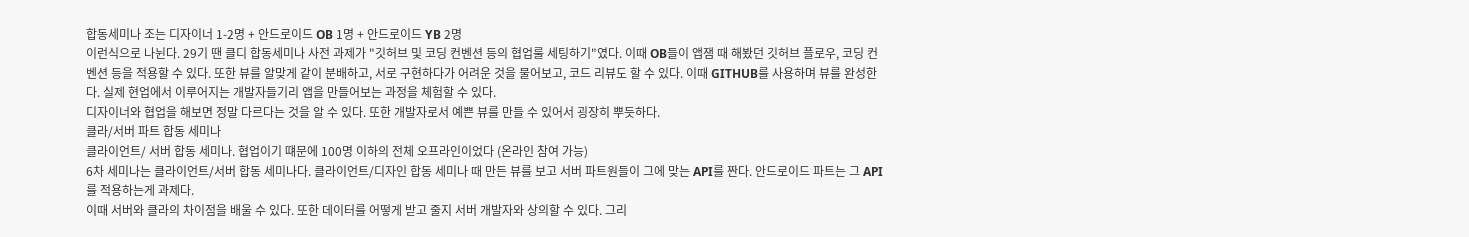합동세미나 조는 디자이너 1-2명 + 안드로이드 OB 1명 + 안드로이드 YB 2명
이런식으로 나뉜다. 29기 땐 클디 합동세미나 사전 과제가 "깃허브 및 코딩 컨벤션 등의 협업룰 세팅하기"였다. 이때 OB들이 앱잼 때 해봤던 깃허브 플로우, 코딩 컨벤션 등을 적용할 수 있다. 또한 뷰를 알맞게 같이 분배하고, 서로 구현하다가 어려운 것을 물어보고, 코드 리뷰도 할 수 있다. 이때 GITHUB를 사용하며 뷰를 완성한다. 실제 현업에서 이루어지는 개발자들기리 앱을 만들어보는 과정을 체험할 수 있다.
디자이너와 협업을 해보면 정말 다르다는 것을 알 수 있다. 또한 개발자로서 예쁜 뷰를 만들 수 있어서 굉장히 뿌듯하다.
클라/서버 파트 합동 세미나
클라이언트/ 서버 합동 세미나. 협업이기 떄문에 100명 이하의 전체 오프라인이었다 (온라인 참여 가능)
6차 세미나는 클라이언트/서버 합동 세미나다. 클라이언트/디자인 합동 세미나 때 만든 뷰를 보고 서버 파트원들이 그에 맞는 API를 짠다. 안드로이드 파트는 그 API를 적용하는게 과제다.
이때 서버와 클라의 차이점을 배울 수 있다. 또한 데이터를 어떻게 받고 줄지 서버 개발자와 상의할 수 있다. 그리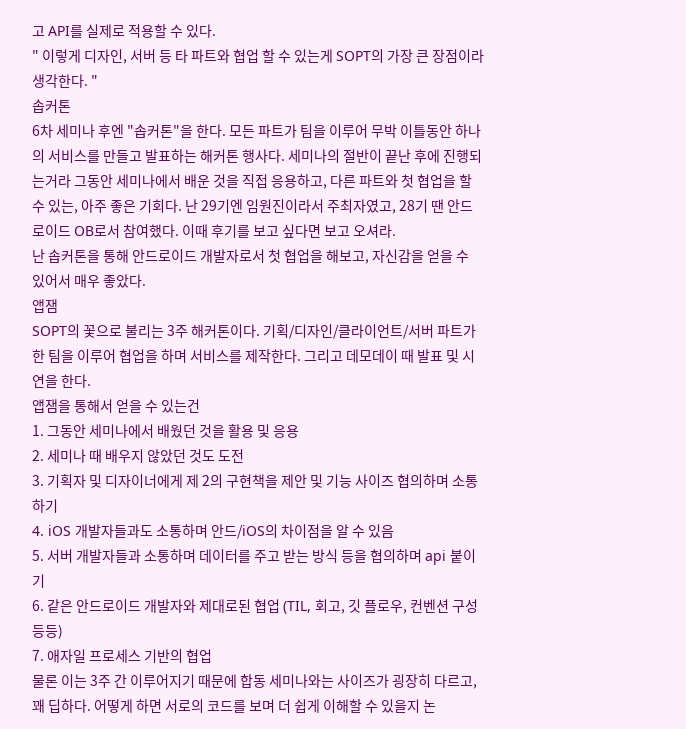고 API를 실제로 적용할 수 있다.
" 이렇게 디자인, 서버 등 타 파트와 협업 할 수 있는게 SOPT의 가장 큰 장점이라 생각한다. "
솝커톤
6차 세미나 후엔 "솝커톤"을 한다. 모든 파트가 팀을 이루어 무박 이틀동안 하나의 서비스를 만들고 발표하는 해커톤 행사다. 세미나의 절반이 끝난 후에 진행되는거라 그동안 세미나에서 배운 것을 직접 응용하고, 다른 파트와 첫 협업을 할 수 있는, 아주 좋은 기회다. 난 29기엔 임원진이라서 주최자였고, 28기 땐 안드로이드 OB로서 참여했다. 이때 후기를 보고 싶다면 보고 오셔라.
난 솝커톤을 통해 안드로이드 개발자로서 첫 협업을 해보고, 자신감을 얻을 수 있어서 매우 좋았다.
앱잼
SOPT의 꽃으로 불리는 3주 해커톤이다. 기획/디자인/클라이언트/서버 파트가 한 팀을 이루어 협업을 하며 서비스를 제작한다. 그리고 데모데이 때 발표 및 시연을 한다.
앱잼을 통해서 얻을 수 있는건
1. 그동안 세미나에서 배웠던 것을 활용 및 응용
2. 세미나 때 배우지 않았던 것도 도전
3. 기획자 및 디자이너에게 제 2의 구현책을 제안 및 기능 사이즈 협의하며 소통하기
4. iOS 개발자들과도 소통하며 안드/iOS의 차이점을 알 수 있음
5. 서버 개발자들과 소통하며 데이터를 주고 받는 방식 등을 협의하며 api 붙이기
6. 같은 안드로이드 개발자와 제대로된 협업 (TIL, 회고, 깃 플로우, 컨벤션 구성 등등)
7. 애자일 프로세스 기반의 협업
물론 이는 3주 간 이루어지기 때문에 합동 세미나와는 사이즈가 굉장히 다르고, 꽤 딥하다. 어떻게 하면 서로의 코드를 보며 더 쉽게 이해할 수 있을지 논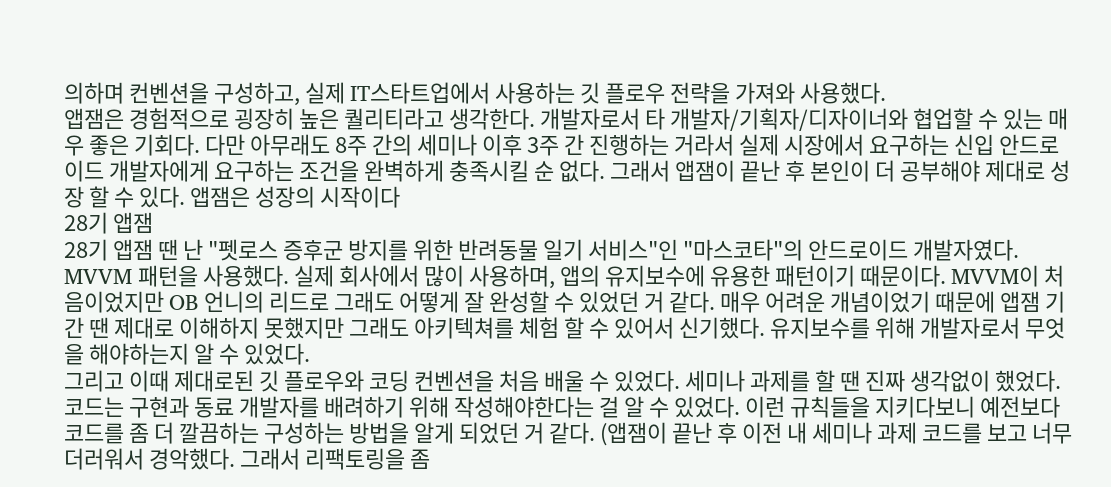의하며 컨벤션을 구성하고, 실제 IT스타트업에서 사용하는 깃 플로우 전략을 가져와 사용했다.
앱잼은 경험적으로 굉장히 높은 퀄리티라고 생각한다. 개발자로서 타 개발자/기획자/디자이너와 협업할 수 있는 매우 좋은 기회다. 다만 아무래도 8주 간의 세미나 이후 3주 간 진행하는 거라서 실제 시장에서 요구하는 신입 안드로이드 개발자에게 요구하는 조건을 완벽하게 충족시킬 순 없다. 그래서 앱잼이 끝난 후 본인이 더 공부해야 제대로 성장 할 수 있다. 앱잼은 성장의 시작이다
28기 앱잼
28기 앱잼 땐 난 "펫로스 증후군 방지를 위한 반려동물 일기 서비스"인 "마스코타"의 안드로이드 개발자였다.
MVVM 패턴을 사용했다. 실제 회사에서 많이 사용하며, 앱의 유지보수에 유용한 패턴이기 때문이다. MVVM이 처음이었지만 OB 언니의 리드로 그래도 어떻게 잘 완성할 수 있었던 거 같다. 매우 어려운 개념이었기 때문에 앱잼 기간 땐 제대로 이해하지 못했지만 그래도 아키텍쳐를 체험 할 수 있어서 신기했다. 유지보수를 위해 개발자로서 무엇을 해야하는지 알 수 있었다.
그리고 이때 제대로된 깃 플로우와 코딩 컨벤션을 처음 배울 수 있었다. 세미나 과제를 할 땐 진짜 생각없이 했었다. 코드는 구현과 동료 개발자를 배려하기 위해 작성해야한다는 걸 알 수 있었다. 이런 규칙들을 지키다보니 예전보다 코드를 좀 더 깔끔하는 구성하는 방법을 알게 되었던 거 같다. (앱잼이 끝난 후 이전 내 세미나 과제 코드를 보고 너무 더러워서 경악했다. 그래서 리팩토링을 좀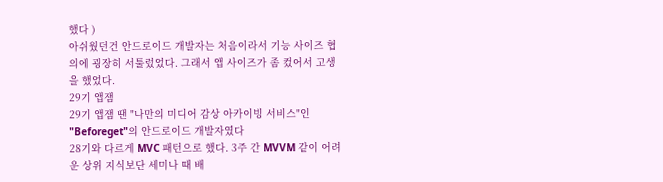했다 )
아쉬웠던건 안드로이드 개발자는 처음이라서 기능 사이즈 협의에 굉장히 서툴렀었다. 그래서 앱 사이즈가 좀 컸어서 고생을 했었다.
29기 앱잼
29기 앱잼 땐 "나만의 미디어 감상 아카이빙 서비스"인 "Beforeget"의 안드로이드 개발자였다
28기와 다르게 MVC 패턴으로 했다. 3주 간 MVVM 같이 어려운 상위 지식보단 세미나 때 배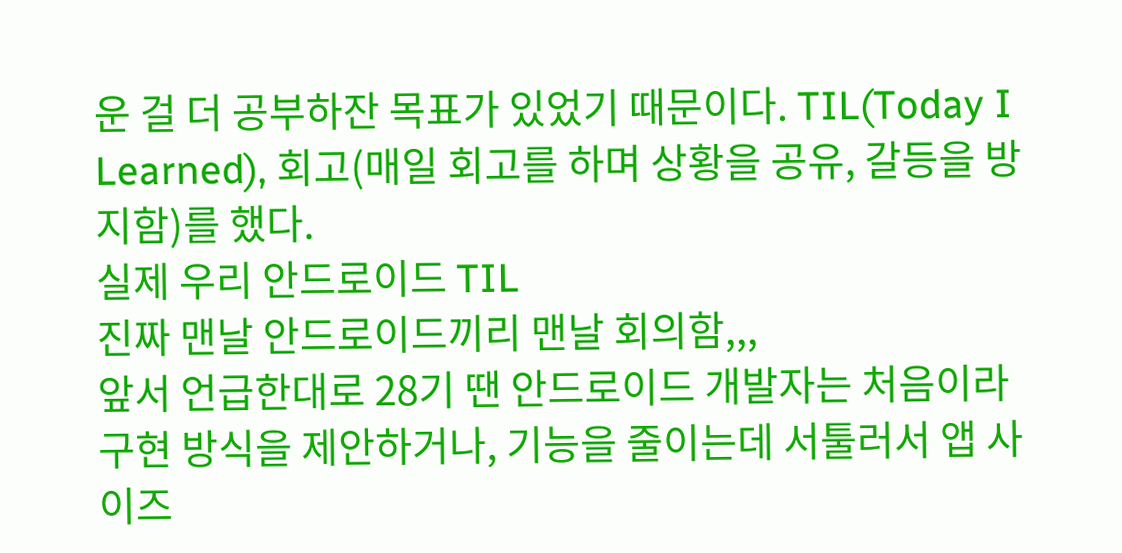운 걸 더 공부하잔 목표가 있었기 때문이다. TIL(Today I Learned), 회고(매일 회고를 하며 상황을 공유, 갈등을 방지함)를 했다.
실제 우리 안드로이드 TIL
진짜 맨날 안드로이드끼리 맨날 회의함,,,
앞서 언급한대로 28기 땐 안드로이드 개발자는 처음이라 구현 방식을 제안하거나, 기능을 줄이는데 서툴러서 앱 사이즈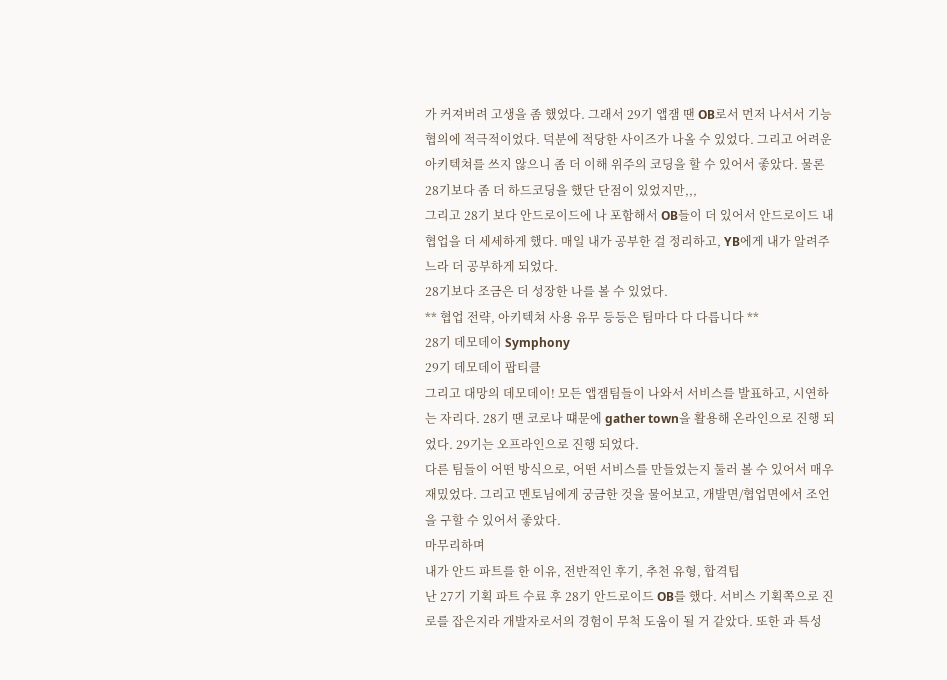가 커져버려 고생을 좀 했었다. 그래서 29기 앱잼 땐 OB로서 먼저 나서서 기능 협의에 적극적이었다. 덕분에 적당한 사이즈가 나올 수 있었다. 그리고 어려운 아키텍쳐를 쓰지 않으니 좀 더 이해 위주의 코딩을 할 수 있어서 좋았다. 물론 28기보다 좀 더 하드코딩을 했단 단점이 있었지만,,,
그리고 28기 보다 안드로이드에 나 포함해서 OB들이 더 있어서 안드로이드 내 협업을 더 세세하게 했다. 매일 내가 공부한 걸 정리하고, YB에게 내가 알려주느라 더 공부하게 되었다.
28기보다 조금은 더 성장한 나를 볼 수 있었다.
** 협업 전략, 아키텍쳐 사용 유무 등등은 팀마다 다 다릅니다 **
28기 데모데이 Symphony
29기 데모데이 팝티클
그리고 대망의 데모데이! 모든 앱잼팀들이 나와서 서비스를 발표하고, 시연하는 자리다. 28기 땐 코로나 떄문에 gather town을 활용해 온라인으로 진행 되었다. 29기는 오프라인으로 진행 되었다.
다른 팀들이 어떤 방식으로, 어떤 서비스를 만들었는지 둘러 볼 수 있어서 매우 재밌었다. 그리고 멘토님에게 궁금한 것을 물어보고, 개발면/협업면에서 조언을 구할 수 있어서 좋았다.
마무리하며
내가 안드 파트를 한 이유, 전반적인 후기, 추천 유형, 합격팁
난 27기 기획 파트 수료 후 28기 안드로이드 OB를 했다. 서비스 기획쪽으로 진로를 잡은지라 개발자로서의 경험이 무척 도움이 될 거 같았다. 또한 과 특성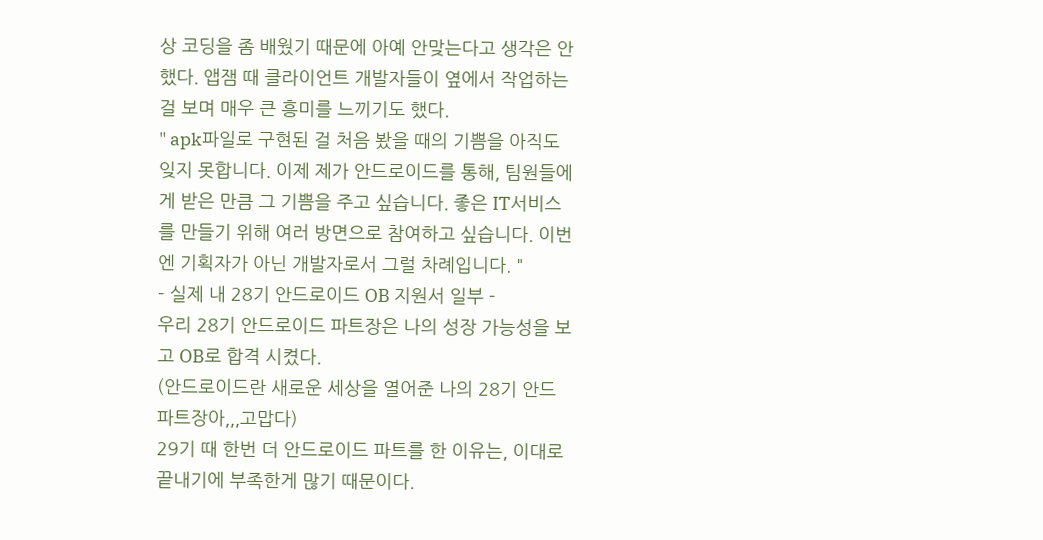상 코딩을 좀 배웠기 때문에 아예 안맞는다고 생각은 안했다. 앱잼 때 클라이언트 개발자들이 옆에서 작업하는 걸 보며 매우 큰 흥미를 느끼기도 했다.
" apk파일로 구현된 걸 처음 봤을 때의 기쁨을 아직도 잊지 못합니다. 이제 제가 안드로이드를 통해, 팀원들에게 받은 만큼 그 기쁨을 주고 싶습니다. 좋은 IT서비스를 만들기 위해 여러 방면으로 참여하고 싶습니다. 이번엔 기획자가 아닌 개발자로서 그럴 차례입니다. "
- 실제 내 28기 안드로이드 OB 지원서 일부 -
우리 28기 안드로이드 파트장은 나의 성장 가능성을 보고 OB로 합격 시켰다.
(안드로이드란 새로운 세상을 열어준 나의 28기 안드 파트장아,,,고맙다)
29기 때 한번 더 안드로이드 파트를 한 이유는, 이대로 끝내기에 부족한게 많기 때문이다.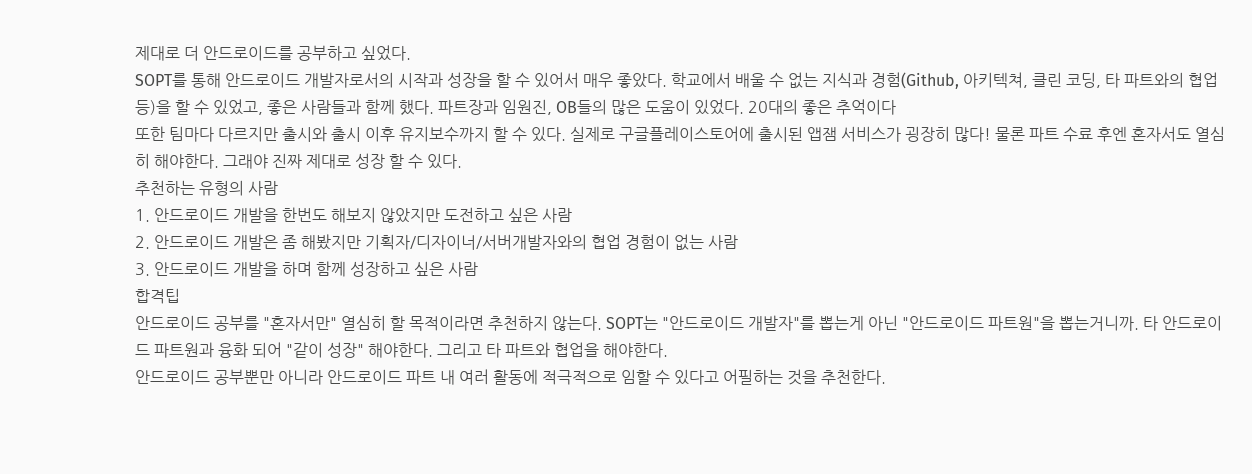제대로 더 안드로이드를 공부하고 싶었다.
SOPT를 통해 안드로이드 개발자로서의 시작과 성장을 할 수 있어서 매우 좋았다. 학교에서 배울 수 없는 지식과 경험(Github, 아키텍쳐, 클린 코딩, 타 파트와의 협업 등)을 할 수 있었고, 좋은 사람들과 함께 했다. 파트장과 임원진, OB들의 많은 도움이 있었다. 20대의 좋은 추억이다
또한 팀마다 다르지만 출시와 출시 이후 유지보수까지 할 수 있다. 실제로 구글플레이스토어에 출시된 앱잼 서비스가 굉장히 많다! 물론 파트 수료 후엔 혼자서도 열심히 해야한다. 그래야 진짜 제대로 성장 할 수 있다.
추천하는 유형의 사람
1. 안드로이드 개발을 한번도 해보지 않았지만 도전하고 싶은 사람
2. 안드로이드 개발은 좀 해봤지만 기획자/디자이너/서버개발자와의 협업 경험이 없는 사람
3. 안드로이드 개발을 하며 함께 성장하고 싶은 사람
합격팁
안드로이드 공부를 "혼자서만" 열심히 할 목적이라면 추천하지 않는다. SOPT는 "안드로이드 개발자"를 뽑는게 아닌 "안드로이드 파트원"을 뽑는거니까. 타 안드로이드 파트원과 융화 되어 "같이 성장" 해야한다. 그리고 타 파트와 협업을 해야한다.
안드로이드 공부뿐만 아니라 안드로이드 파트 내 여러 활동에 적극적으로 임할 수 있다고 어필하는 것을 추천한다.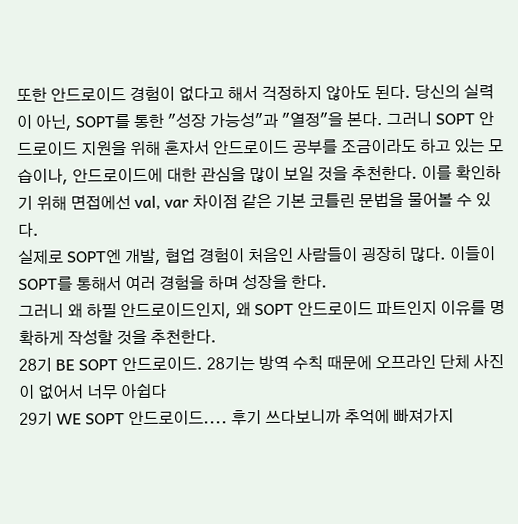또한 안드로이드 경험이 없다고 해서 걱정하지 않아도 된다. 당신의 실력이 아닌, SOPT를 통한 "성장 가능성"과 "열정"을 본다. 그러니 SOPT 안드로이드 지원을 위해 혼자서 안드로이드 공부를 조금이라도 하고 있는 모습이나, 안드로이드에 대한 관심을 많이 보일 것을 추천한다. 이를 확인하기 위해 면접에선 val, var 차이점 같은 기본 코틀린 문법을 물어볼 수 있다.
실제로 SOPT엔 개발, 협업 경험이 처음인 사람들이 굉장히 많다. 이들이 SOPT를 통해서 여러 경험을 하며 성장을 한다.
그러니 왜 하필 안드로이드인지, 왜 SOPT 안드로이드 파트인지 이유를 명확하게 작성할 것을 추천한다.
28기 BE SOPT 안드로이드. 28기는 방역 수칙 때문에 오프라인 단체 사진이 없어서 너무 아쉽다
29기 WE SOPT 안드로이드.... 후기 쓰다보니까 추억에 빠져가지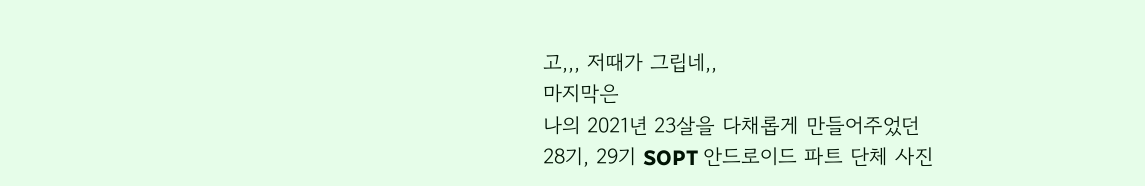고,,, 저때가 그립네,,
마지막은
나의 2021년 23살을 다채롭게 만들어주었던
28기, 29기 SOPT 안드로이드 파트 단체 사진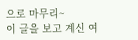으로 마무리~
이 글을 보고 계신 여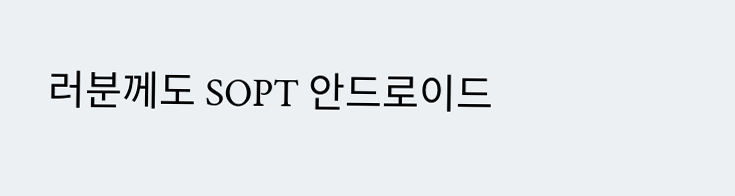러분께도 SOPT 안드로이드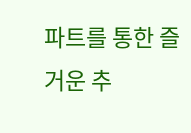파트를 통한 즐거운 추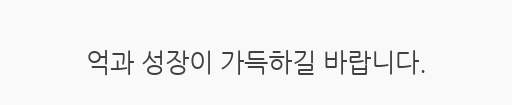억과 성장이 가득하길 바랍니다.